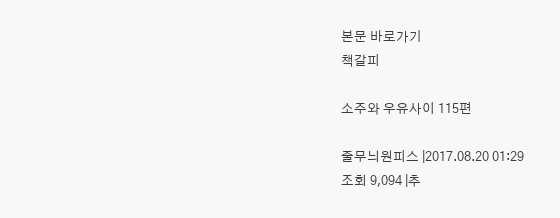본문 바로가기
책갈피

소주와 우유사이 115편

줄무늬원피스 |2017.08.20 01:29
조회 9,094 |추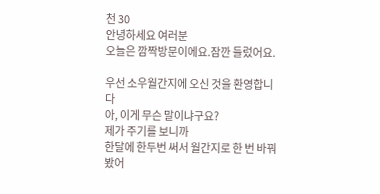천 30
안녕하세요 여러분
오늘은 깜짝방문이에요.잠깐 들렀어요.

우선 소우월간지에 오신 것을 환영합니다
아, 이게 무슨 말이냐구요?
제가 주기를 보니까
한달에 한두번 써서 월간지로 한 번 바꿔봤어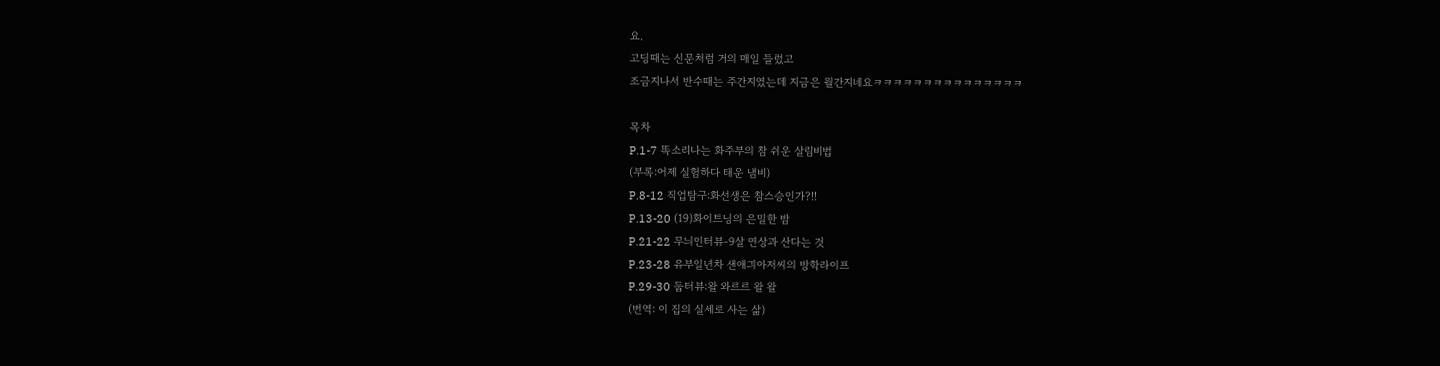요.
고딩때는 신문처럼 거의 매일 들렀고
조금지나서 반수때는 주간지였는데 지금은 월간지네요ㅋㅋㅋㅋㅋㅋㅋㅋㅋㅋㅋㅋㅋㅋㅋ

목차
P.1-7 똑소리나는 화주부의 참 쉬운 살림비법
(부록:어제 실험하다 태운 냄비)
P.8-12 직업탐구:화선생은 참스승인가?!!
P.13-20 (19)화이트닝의 은밀한 밤
P.21-22 무늬인터뷰-9살 연상과 산다는 것
P.23-28 유부일년차 샌애긔아저씨의 방학라이프
P.29-30 둡터뷰:왈 와르르 왈 왈
(번역: 이 집의 실세로 사는 삶)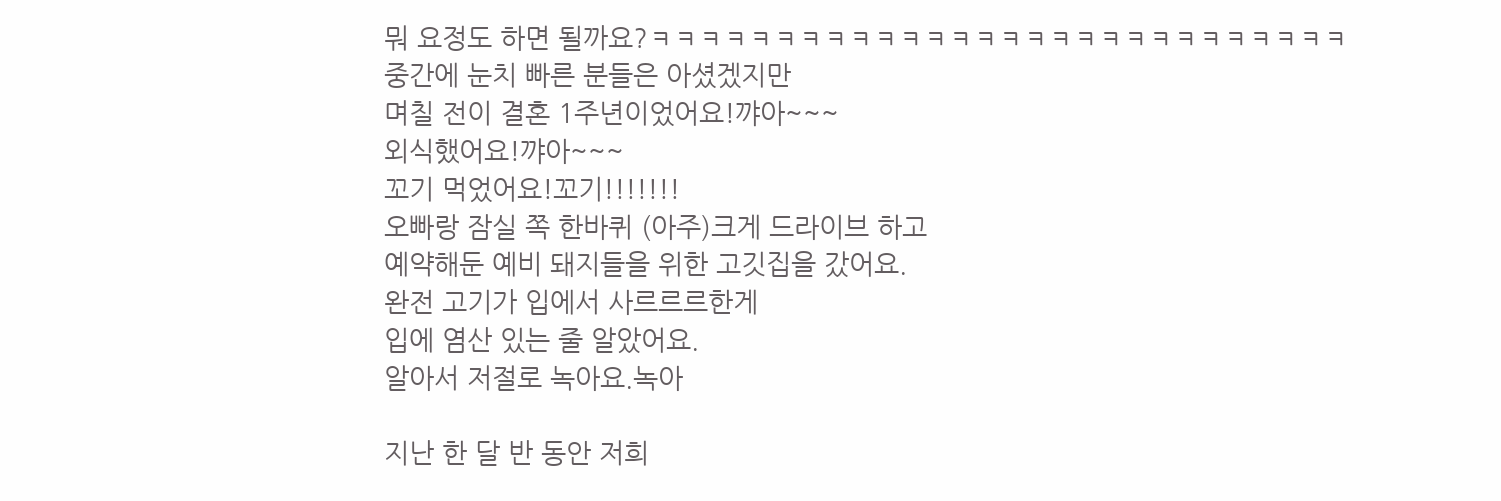뭐 요정도 하면 될까요?ㅋㅋㅋㅋㅋㅋㅋㅋㅋㅋㅋㅋㅋㅋㅋㅋㅋㅋㅋㅋㅋㅋㅋㅋㅋㅋㅋㅋ
중간에 눈치 빠른 분들은 아셨겠지만
며칠 전이 결혼 1주년이었어요!꺄아~~~
외식했어요!꺄아~~~
꼬기 먹었어요!꼬기!!!!!!!
오빠랑 잠실 쪽 한바퀴 (아주)크게 드라이브 하고
예약해둔 예비 돼지들을 위한 고깃집을 갔어요.
완전 고기가 입에서 사르르르한게
입에 염산 있는 줄 알았어요.
알아서 저절로 녹아요.녹아

지난 한 달 반 동안 저희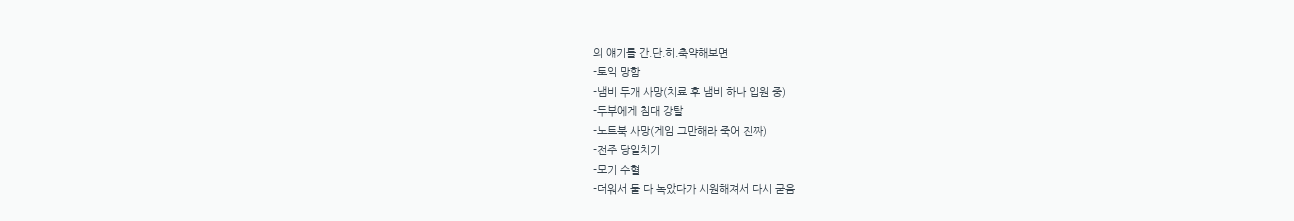의 얘기를 간.단.히.축약해보면
-토익 망함
-냄비 두개 사망(치료 후 냄비 하나 입원 중)
-두부에게 침대 강탈
-노트북 사망(게임 그만해라 죽어 진짜)
-전주 당일치기
-모기 수혈
-더워서 둘 다 녹았다가 시원해져서 다시 굳음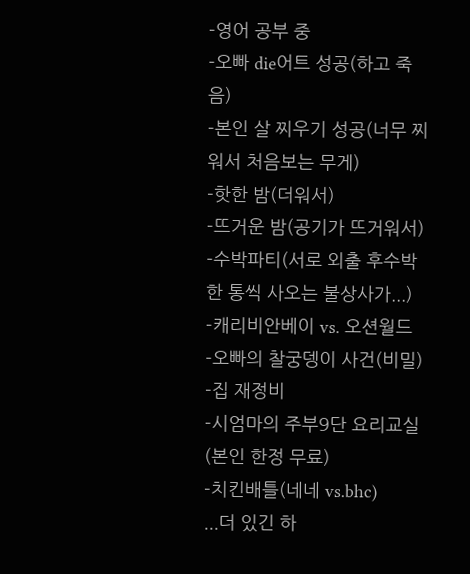-영어 공부 중
-오빠 die어트 성공(하고 죽음)
-본인 살 찌우기 성공(너무 찌워서 처음보는 무게)
-핫한 밤(더워서)
-뜨거운 밤(공기가 뜨거워서)
-수박파티(서로 외출 후수박 한 통씩 사오는 불상사가...)
-캐리비안베이 vs. 오션월드
-오빠의 찰궁뎅이 사건(비밀)
-집 재정비
-시엄마의 주부9단 요리교실(본인 한정 무료)
-치킨배틀(네네 vs.bhc)
...더 있긴 하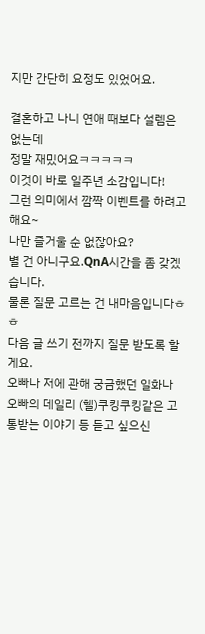지만 간단히 요정도 있었어요.

결혼하고 나니 연애 때보다 설렘은 없는데
정말 재밌어요ㅋㅋㅋㅋㅋ
이것이 바로 일주년 소감입니다!
그런 의미에서 깜짝 이벤트를 하려고 해요~
나만 즐거울 순 없잖아요?
별 건 아니구요.QnA시간을 좀 갖겠습니다.
물론 질문 고르는 건 내마음입니다ㅎㅎ
다음 글 쓰기 전까지 질문 받도록 할게요.
오빠나 저에 관해 궁금했던 일화나
오빠의 데일리 (헬)쿠킹쿠킹같은 고통받는 이야기 등 듣고 싶으신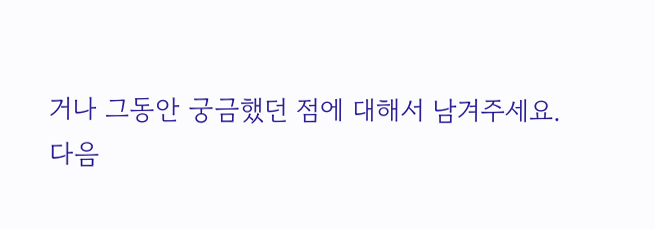거나 그동안 궁금했던 점에 대해서 남겨주세요.
다음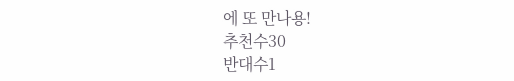에 또 만나용!
추천수30
반대수1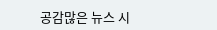공감많은 뉴스 시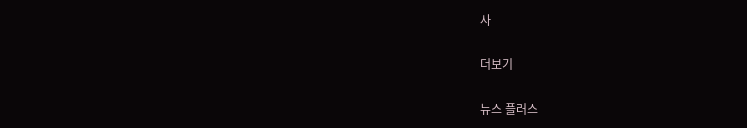사

더보기

뉴스 플러스